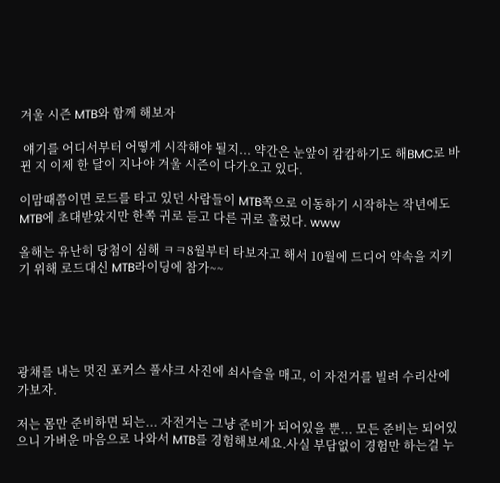겨울 시즌 MTB와 함께 해보자

 얘기를 어디서부터 어떻게 시작해야 될지... 약간은 눈앞이 캄캄하기도 해BMC로 바뀐 지 이제 한 달이 지나야 겨울 시즌이 다가오고 있다.

이맘때쯤이면 로드를 타고 있던 사람들이 MTB쪽으로 이동하기 시작하는 작년에도 MTB에 초대받았지만 한쪽 귀로 듣고 다른 귀로 흘렀다. www

올해는 유난히 당첨이 심해 ㅋㅋ8월부터 타보자고 해서 10월에 드디어 약속을 지키기 위해 로드대신 MTB라이딩에 참가~~





광채를 내는 멋진 포커스 풀샤크 사진에 쇠사슬을 매고, 이 자전거를 빌려 수리산에 가보자.

저는 몸만 준비하면 되는... 자전거는 그냥 준비가 되어있을 뿐... 모든 준비는 되어있으니 가벼운 마음으로 나와서 MTB를 경험해보세요.사실 부담없이 경험만 하는걸 누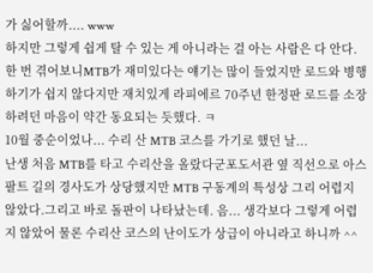가 싫어할까.... www
하지만 그렇게 쉽게 탈 수 있는 게 아니라는 걸 아는 사람은 다 안다.한 번 겪어보니MTB가 재미있다는 얘기는 많이 들었지만 로드와 병행하기가 쉽지 않다지만 재치있게 라피에르 70주년 한정판 로드를 소장하려던 마음이 약간 동요되는 듯했다. ㅋ
10월 중순이었나... 수리 산 MTB 코스를 가기로 했던 날...
난생 처음 MTB를 타고 수리산을 올랐다군포도서관 옆 직선으로 아스팔트 길의 경사도가 상당했지만 MTB 구동계의 특성상 그리 어렵지 않았다.그리고 바로 돌판이 나타났는데. 음... 생각보다 그렇게 어렵지 않았어 물론 수리산 코스의 난이도가 상급이 아니라고 하니까 ^^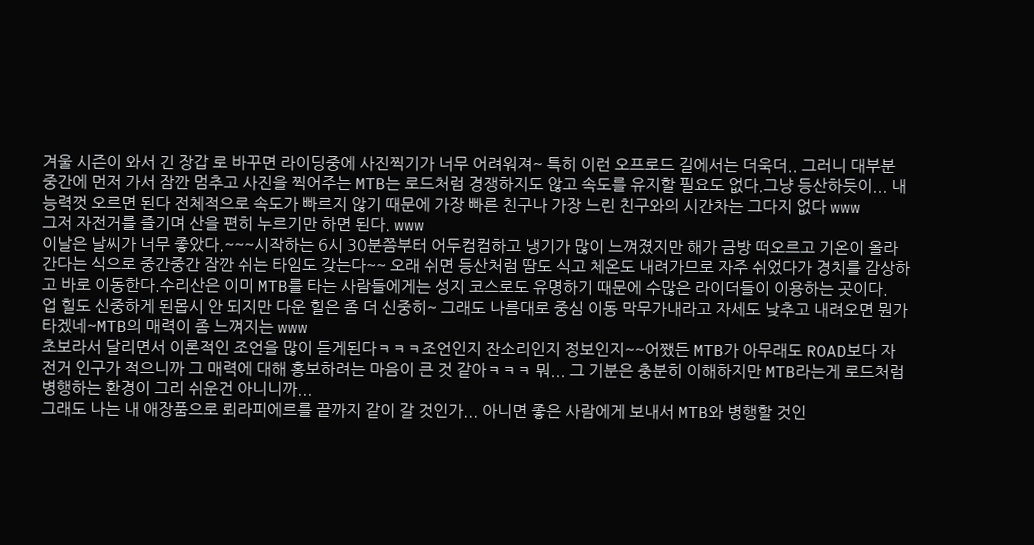겨울 시즌이 와서 긴 장갑 로 바꾸면 라이딩중에 사진찍기가 너무 어려워져~ 특히 이런 오프로드 길에서는 더욱더.. 그러니 대부분 중간에 먼저 가서 잠깐 멈추고 사진을 찍어주는 MTB는 로드처럼 경쟁하지도 않고 속도를 유지할 필요도 없다.그냥 등산하듯이... 내 능력껏 오르면 된다 전체적으로 속도가 빠르지 않기 때문에 가장 빠른 친구나 가장 느린 친구와의 시간차는 그다지 없다 www
그저 자전거를 즐기며 산을 편히 누르기만 하면 된다. www
이날은 날씨가 너무 좋았다.~~~시작하는 6시 30분쯤부터 어두컴컴하고 냉기가 많이 느껴졌지만 해가 금방 떠오르고 기온이 올라간다는 식으로 중간중간 잠깐 쉬는 타임도 갖는다~~ 오래 쉬면 등산처럼 땀도 식고 체온도 내려가므로 자주 쉬었다가 경치를 감상하고 바로 이동한다.수리산은 이미 MTB를 타는 사람들에게는 성지 코스로도 유명하기 때문에 수많은 라이더들이 이용하는 곳이다.
업 힐도 신중하게 된몹시 안 되지만 다운 힐은 좀 더 신중히~ 그래도 나름대로 중심 이동 막무가내라고 자세도 낮추고 내려오면 뭔가 타겠네~MTB의 매력이 좀 느껴지는 www
초보라서 달리면서 이론적인 조언을 많이 듣게된다ㅋㅋㅋ조언인지 잔소리인지 정보인지~~어쨌든 MTB가 아무래도 ROAD보다 자전거 인구가 적으니까 그 매력에 대해 홍보하려는 마음이 큰 것 같아ㅋㅋㅋ 뭐... 그 기분은 충분히 이해하지만 MTB라는게 로드처럼 병행하는 환경이 그리 쉬운건 아니니까...
그래도 나는 내 애장품으로 뢰라피에르를 끝까지 같이 갈 것인가... 아니면 좋은 사람에게 보내서 MTB와 병행할 것인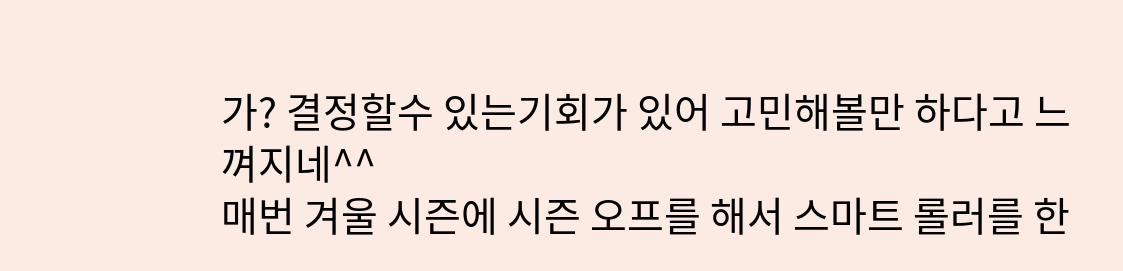가? 결정할수 있는기회가 있어 고민해볼만 하다고 느껴지네^^
매번 겨울 시즌에 시즌 오프를 해서 스마트 롤러를 한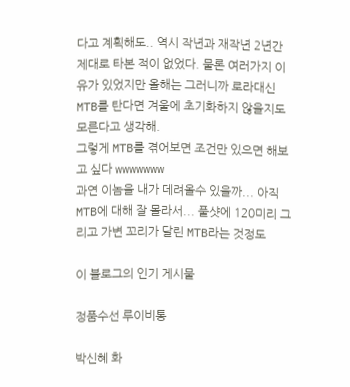다고 계획해도.. 역시 작년과 재작년 2년간 제대로 타본 적이 없었다. 물론 여러가지 이유가 있었지만 올해는 그러니까 로라대신 MTB를 탄다면 겨울에 초기화하지 않을지도 모른다고 생각해.
그렇게 MTB를 겪어보면 조건만 있으면 해보고 싶다 wwwwwww
과연 이놈을 내가 데려올수 있을까... 아직 MTB에 대해 잘 몰라서... 풀샷에 120미리 그리고 가변 꼬리가 달린 MTB라는 것정도

이 블로그의 인기 게시물

정품수선 루이비통

박신혜 화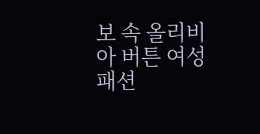보 속 올리비아 버튼 여성 패션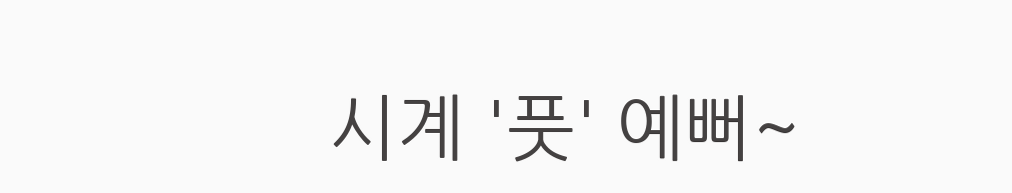시계 '풋' 예뻐~